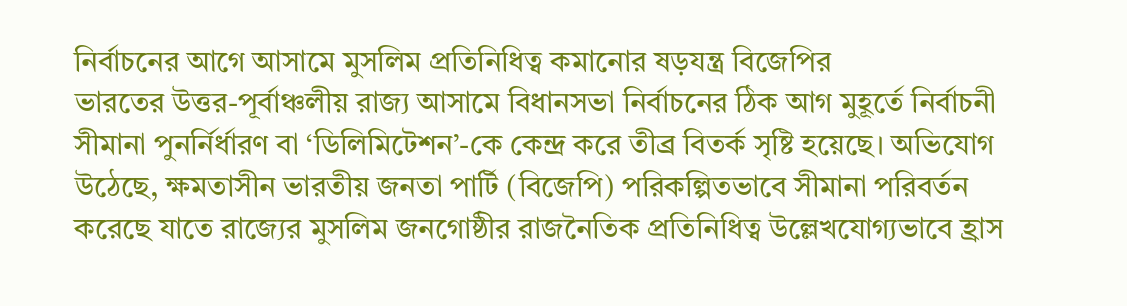নির্বাচনের আগে আসামে মুসলিম প্রতিনিধিত্ব কমানোর ষড়যন্ত্র বিজেপির
ভারতের উত্তর-পূর্বাঞ্চলীয় রাজ্য আসামে বিধানসভা নির্বাচনের ঠিক আগ মুহূর্তে নির্বাচনী সীমানা পুনর্নির্ধারণ বা ‘ডিলিমিটেশন’-কে কেন্দ্র করে তীব্র বিতর্ক সৃষ্টি হয়েছে। অভিযোগ উঠেছে, ক্ষমতাসীন ভারতীয় জনতা পার্টি (বিজেপি) পরিকল্পিতভাবে সীমানা পরিবর্তন করেছে যাতে রাজ্যের মুসলিম জনগোষ্ঠীর রাজনৈতিক প্রতিনিধিত্ব উল্লেখযোগ্যভাবে হ্রাস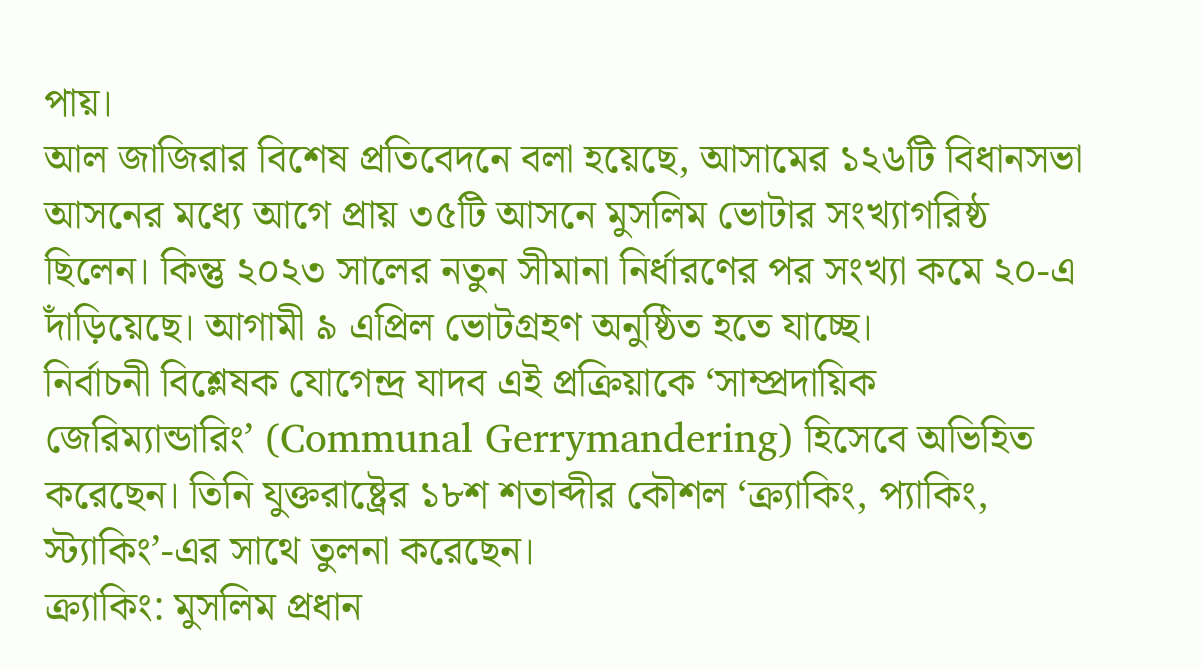পায়।
আল জাজিরার বিশেষ প্রতিবেদনে বলা হয়েছে, আসামের ১২৬টি বিধানসভা আসনের মধ্যে আগে প্রায় ৩৫টি আসনে মুসলিম ভোটার সংখ্যাগরিষ্ঠ ছিলেন। কিন্তু ২০২৩ সালের নতুন সীমানা নির্ধারণের পর সংখ্যা কমে ২০-এ দাঁড়িয়েছে। আগামী ৯ এপ্রিল ভোটগ্রহণ অনুষ্ঠিত হতে যাচ্ছে।
নির্বাচনী বিশ্লেষক যোগেন্দ্র যাদব এই প্রক্রিয়াকে ‘সাম্প্রদায়িক জেরিম্যান্ডারিং’ (Communal Gerrymandering) হিসেবে অভিহিত করেছেন। তিনি যুক্তরাষ্ট্রের ১৮শ শতাব্দীর কৌশল ‘ক্র্যাকিং, প্যাকিং, স্ট্যাকিং’-এর সাথে তুলনা করেছেন।
ক্র্যাকিং: মুসলিম প্রধান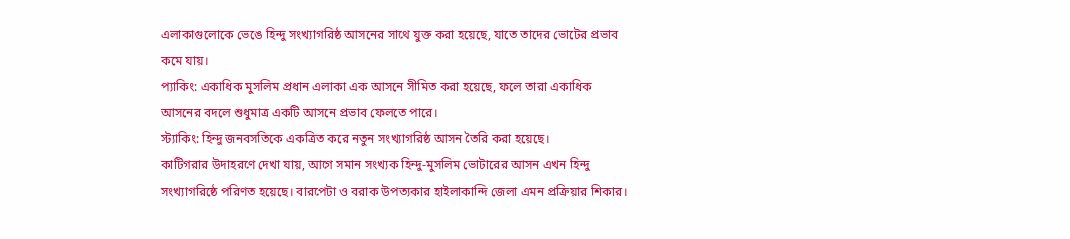এলাকাগুলোকে ভেঙে হিন্দু সংখ্যাগরিষ্ঠ আসনের সাথে যুক্ত করা হয়েছে, যাতে তাদের ভোটের প্রভাব কমে যায়।
প্যাকিং: একাধিক মুসলিম প্রধান এলাকা এক আসনে সীমিত করা হয়েছে, ফলে তারা একাধিক আসনের বদলে শুধুমাত্র একটি আসনে প্রভাব ফেলতে পারে।
স্ট্যাকিং: হিন্দু জনবসতিকে একত্রিত করে নতুন সংখ্যাগরিষ্ঠ আসন তৈরি করা হয়েছে।
কাটিগরার উদাহরণে দেখা যায়, আগে সমান সংখ্যক হিন্দু-মুসলিম ভোটারের আসন এখন হিন্দু সংখ্যাগরিষ্ঠে পরিণত হয়েছে। বারপেটা ও বরাক উপত্যকার হাইলাকান্দি জেলা এমন প্রক্রিয়ার শিকার।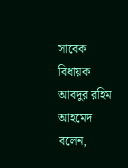সাবেক বিধায়ক আবদুর রহিম আহমেদ বলেন,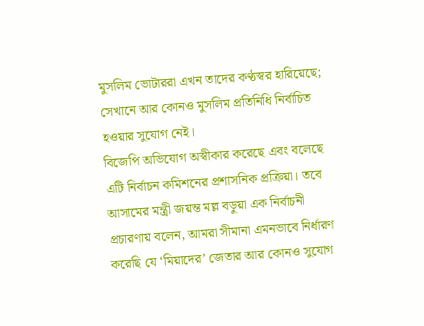মুসলিম ভোটাররা এখন তাদের কণ্ঠস্বর হারিয়েছে; সেখানে আর কোনও মুসলিম প্রতিনিধি নির্বাচিত হওয়ার সুযোগ নেই।
বিজেপি অভিযোগ অস্বীকার করেছে এবং বলেছে এটি নির্বাচন কমিশনের প্রশাসনিক প্রক্রিয়া। তবে আসামের মন্ত্রী জয়ন্ত মল্ল বড়ুয়া এক নির্বাচনী প্রচারণায় বলেন, আমরা সীমানা এমনভাবে নির্ধারণ করেছি যে ‘মিয়াদের’ জেতার আর কোনও সুযোগ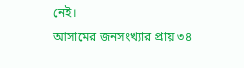নেই।
আসামের জনসংখ্যার প্রায় ৩৪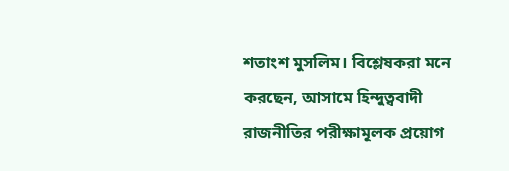শতাংশ মুসলিম। বিশ্লেষকরা মনে করছেন, আসামে হিন্দুত্ববাদী রাজনীতির পরীক্ষামূলক প্রয়োগ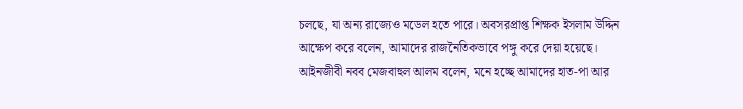চলছে, যা অন্য রাজ্যেও মডেল হতে পারে। অবসরপ্রাপ্ত শিক্ষক ইসলাম উদ্দিন আক্ষেপ করে বলেন, আমাদের রাজনৈতিকভাবে পঙ্গু করে দেয়া হয়েছে। আইনজীবী নবব মেজবাহুল আলম বলেন, মনে হচ্ছে আমাদের হাত-পা আর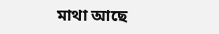মাথা আছে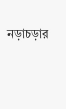নড়াচড়ার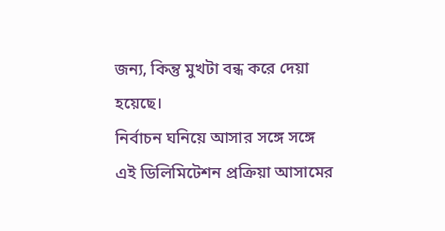জন্য, কিন্তু মুখটা বন্ধ করে দেয়া হয়েছে।
নির্বাচন ঘনিয়ে আসার সঙ্গে সঙ্গে এই ডিলিমিটেশন প্রক্রিয়া আসামের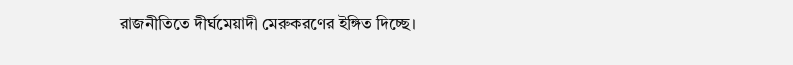রাজনীতিতে দীর্ঘমেয়াদী মেরুকরণের ইঙ্গিত দিচ্ছে।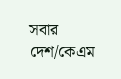সবার দেশ/কেএম